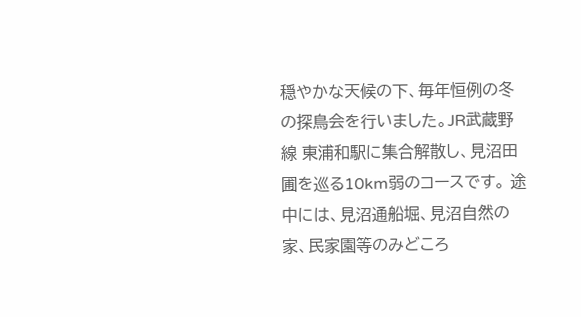穏やかな天候の下、毎年恒例の冬の探鳥会を行いました。JR武蔵野線 東浦和駅に集合解散し、見沼田圃を巡る10km弱のコースです。 途中には、見沼通船堀、見沼自然の家、民家園等のみどころ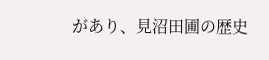があり、見沼田圃の歴史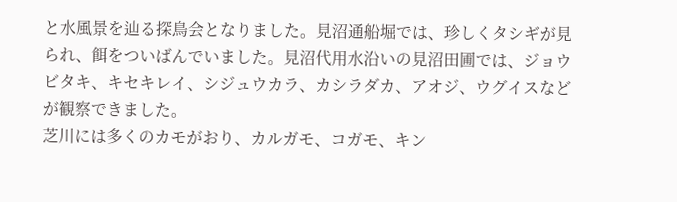と水風景を辿る探鳥会となりました。見沼通船堀では、珍しくタシギが見られ、餌をついばんでいました。見沼代用水沿いの見沼田圃では、ジョウビタキ、キセキレイ、シジュウカラ、カシラダカ、アオジ、ウグイスなどが観察できました。
芝川には多くのカモがおり、カルガモ、コガモ、キン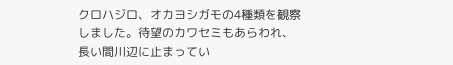クロハジロ、オカヨシガモの4種類を観察しました。待望のカワセミもあらわれ、長い間川辺に止まってい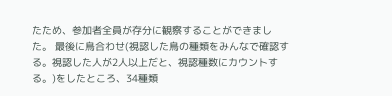たため、参加者全員が存分に観察することができました。 最後に鳥合わせ(視認した鳥の種類をみんなで確認する。視認した人が2人以上だと、視認種数にカウントする。)をしたところ、34種類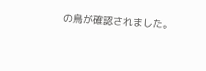の鳥が確認されました。